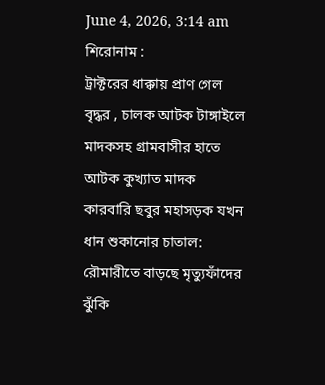June 4, 2026, 3:14 am
শিরোনাম :
ট্রাক্টরের ধাক্কায় প্রাণ গেল বৃদ্ধর , চালক আটক টাঙ্গাইলে মাদকসহ গ্রামবাসীর হাতে আটক কুখ্যাত মাদক কারবারি ছবুর মহাসড়ক যখন ধান শুকানোর চাতাল: রৌমারীতে বাড়ছে মৃত্যুফাঁদের ঝুঁকি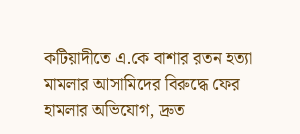কটিয়াদীতে এ.কে বাশার রতন হত্যা মামলার আসামিদের বিরুদ্ধে ফের হামলার অভিযোগ, দ্রুত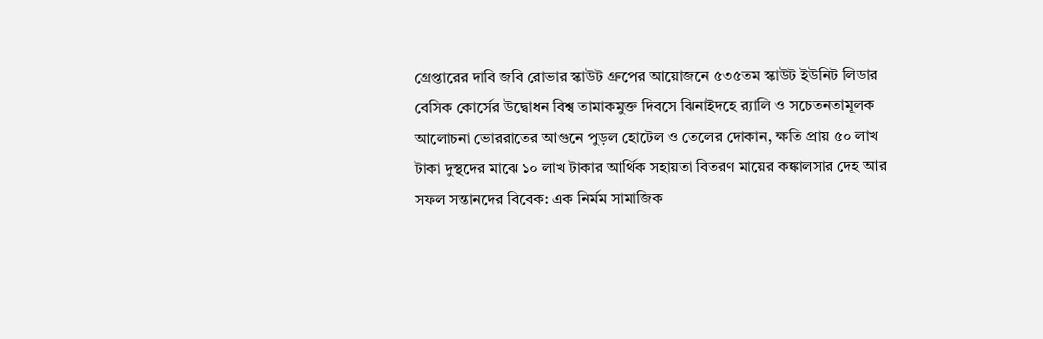গ্রেপ্তারের দাবি জবি রোভার স্কাউট গ্রুপের আয়োজনে ৫৩৫তম স্কাউট ইউনিট লিডার বেসিক কোর্সের উদ্বোধন বিশ্ব তামাকমুক্ত দিবসে ঝিনাইদহে র‌্যালি ও সচেতনতামূলক আলোচনা ভোররাতের আগুনে পুড়ল হোটেল ও তেলের দোকান, ক্ষতি প্রায় ৫০ লাখ টাকা দুস্থদের মাঝে ১০ লাখ টাকার আর্থিক সহায়তা বিতরণ মায়ের কঙ্কালসার দেহ আর সফল সন্তানদের বিবেক: এক নির্মম সামাজিক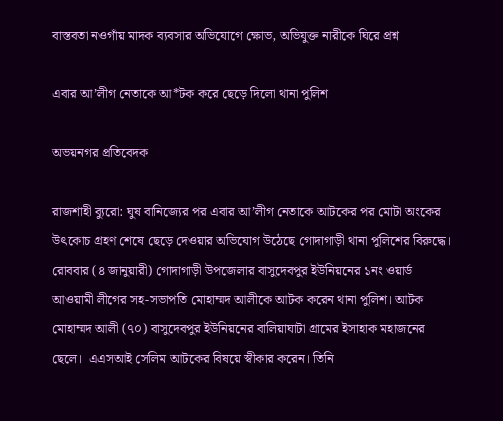বাস্তবতা নওগাঁয় মাদক ব্যবসার অভিযোগে ক্ষোভ, অভিযুক্ত নারীকে ঘিরে প্রশ্ন

এবার আ’লীগ নেতাকে আ*টক করে ছেড়ে দিলো থানা পুলিশ

অভয়নগর প্রতিবেদক

রাজশাহী ব্যুরো: ঘুষ বানিজ্যের পর এবার আ’লীগ নেতাকে আটকের পর মোটা অংকের উৎকোচ গ্রহণ শেষে ছেড়ে দেওয়ার অভিযোগ উঠেছে গোদাগাড়ী থানা পুলিশের বিরুদ্ধে।
রোববার (৪ জানুয়ারী) গোদাগাড়ী উপজেলার বাসুদেবপুর ইউনিয়নের ১নং ওয়ার্ড আওয়ামী লীগের সহ-সভাপতি মোহাম্মদ আলীকে আটক করেন থানা পুলিশ। আটক মোহাম্মদ আলী (৭০) বাসুদেবপুর ইউনিয়নের বালিয়াঘাটা গ্রামের ইসাহাক মহাজনের ছেলে।  এএসআই সেলিম আটকের বিষয়ে স্বীকার করেন। তিনি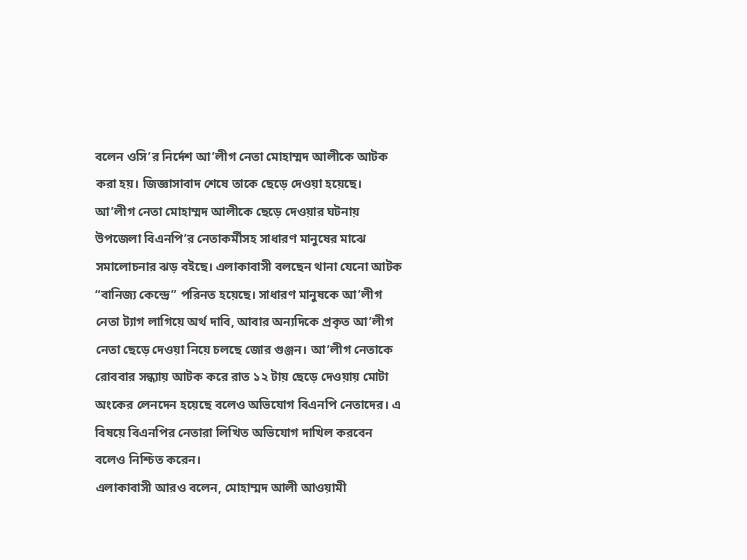বলেন ওসি’র নির্দেশ আ’লীগ নেতা মোহাম্মদ আলীকে আটক করা হয়। জিজ্ঞাসাবাদ শেষে তাকে ছেড়ে দেওয়া হয়েছে।
আ’লীগ নেতা মোহাম্মদ আলীকে ছেড়ে দেওয়ার ঘটনায় উপজেলা বিএনপি’র নেতাকর্মীসহ সাধারণ মানুষের মাঝে সমালোচনার ঝড় বইছে। এলাকাবাসী বলছেন থানা যেনো আটক “বানিজ্য কেন্দ্রে” পরিনত হয়েছে। সাধারণ মানুষকে আ’লীগ নেতা ট্যাগ লাগিয়ে অর্থ দাবি, আবার অন্যদিকে প্রকৃত আ’লীগ নেতা ছেড়ে দেওয়া নিয়ে চলছে জোর গুঞ্জন। আ’লীগ নেতাকে রোববার সন্ধ্যায় আটক করে রাত ১২ টায় ছেড়ে দেওয়ায় মোটা অংকের লেনদেন হয়েছে বলেও অভিযোগ বিএনপি নেতাদের। এ বিষয়ে বিএনপির নেতারা লিখিত অভিযোগ দাখিল করবেন বলেও নিশ্চিত করেন।
এলাকাবাসী আরও বলেন, মোহাম্মদ আলী আওয়ামী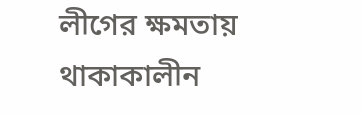লীগের ক্ষমতায় থাকাকালীন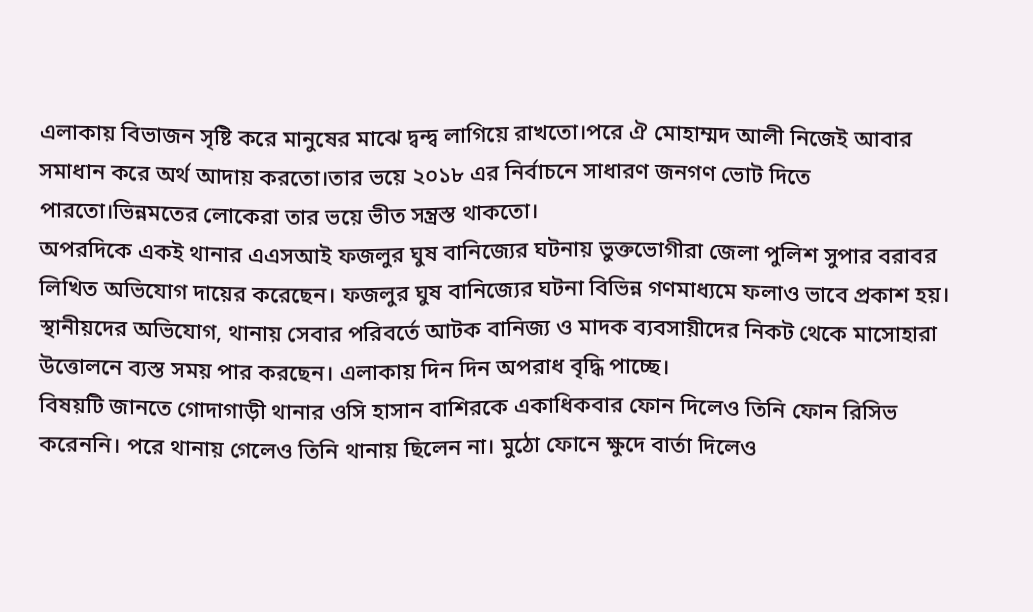এলাকায় বিভাজন সৃষ্টি করে মানুষের মাঝে দ্বন্দ্ব লাগিয়ে রাখতো।পরে ঐ মোহাম্মদ আলী নিজেই আবার সমাধান করে অর্থ আদায় করতো।তার ভয়ে ২০১৮ এর নির্বাচনে সাধারণ জনগণ ভোট দিতে পারতো।ভিন্নমতের লোকেরা তার ভয়ে ভীত সন্ত্রস্ত থাকতো।
অপরদিকে একই থানার এএসআই ফজলুর ঘুষ বানিজ্যের ঘটনায় ভুক্তভোগীরা জেলা পুলিশ সুপার বরাবর লিখিত অভিযোগ দায়ের করেছেন। ফজলুর ঘুষ বানিজ্যের ঘটনা বিভিন্ন গণমাধ্যমে ফলাও ভাবে প্রকাশ হয়।
স্থানীয়দের অভিযোগ, থানায় সেবার পরিবর্তে আটক বানিজ্য ও মাদক ব্যবসায়ীদের নিকট থেকে মাসোহারা উত্তোলনে ব্যস্ত সময় পার করছেন। এলাকায় দিন দিন অপরাধ বৃদ্ধি পাচ্ছে।
বিষয়টি জানতে গোদাগাড়ী থানার ওসি হাসান বাশিরকে একাধিকবার ফোন দিলেও তিনি ফোন রিসিভ করেননি। পরে থানায় গেলেও তিনি থানায় ছিলেন না। মুঠো ফোনে ক্ষুদে বার্তা দিলেও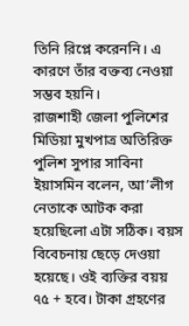তিনি রিপ্লে করেননি। এ কারণে তাঁর বক্তব্য নেওয়া সম্ভব হয়নি।
রাজশাহী জেলা পুলিশের মিডিয়া মুখপাত্র অতিরিক্ত পুলিশ সুপার সাবিনা ইয়াসমিন বলেন, আ’লীগ নেতাকে আটক করা হয়েছিলো এটা সঠিক। বয়স বিবেচনায় ছেড়ে দেওয়া হয়েছে। ওই ব্যক্তির বয়য় ৭৫ + হবে। টাকা গ্রহণের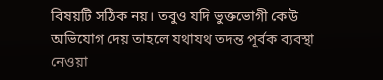বিষয়টি সঠিক নয়। তবুও যদি ভুক্তভোগী কেউ অভিযোগ দেয় তাহলে যথাযথ তদন্ত পূর্বক ব্যবস্থা নেওয়া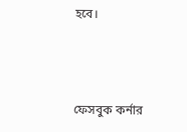হবে।



ফেসবুক কর্নার